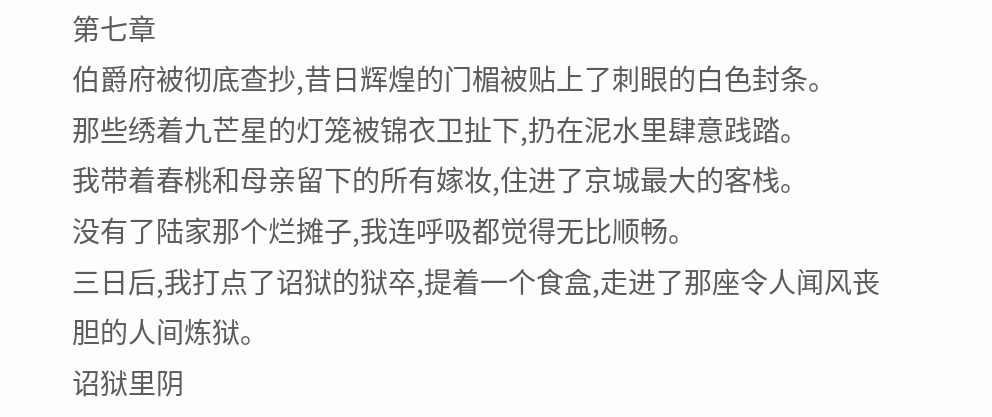第七章
伯爵府被彻底查抄,昔日辉煌的门楣被贴上了刺眼的白色封条。
那些绣着九芒星的灯笼被锦衣卫扯下,扔在泥水里肆意践踏。
我带着春桃和母亲留下的所有嫁妆,住进了京城最大的客栈。
没有了陆家那个烂摊子,我连呼吸都觉得无比顺畅。
三日后,我打点了诏狱的狱卒,提着一个食盒,走进了那座令人闻风丧胆的人间炼狱。
诏狱里阴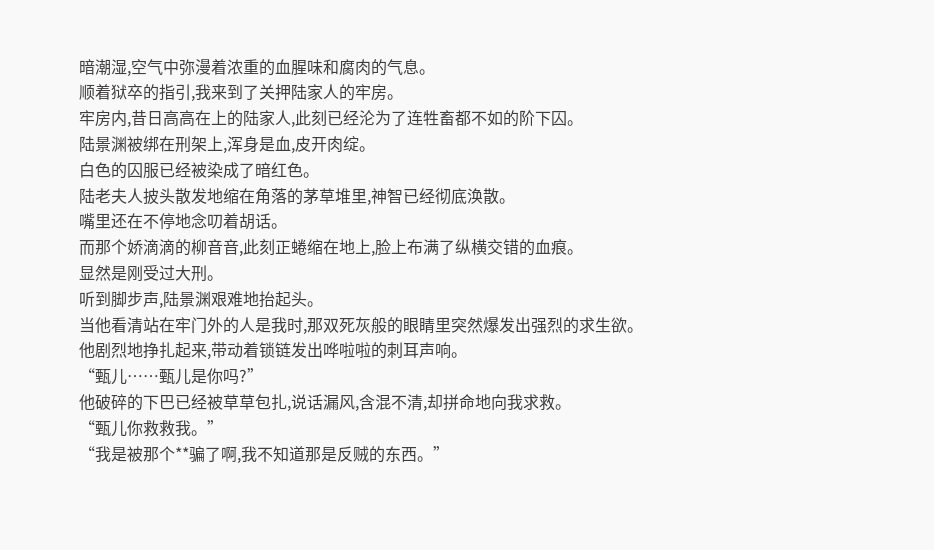暗潮湿,空气中弥漫着浓重的血腥味和腐肉的气息。
顺着狱卒的指引,我来到了关押陆家人的牢房。
牢房内,昔日高高在上的陆家人,此刻已经沦为了连牲畜都不如的阶下囚。
陆景渊被绑在刑架上,浑身是血,皮开肉绽。
白色的囚服已经被染成了暗红色。
陆老夫人披头散发地缩在角落的茅草堆里,神智已经彻底涣散。
嘴里还在不停地念叨着胡话。
而那个娇滴滴的柳音音,此刻正蜷缩在地上,脸上布满了纵横交错的血痕。
显然是刚受过大刑。
听到脚步声,陆景渊艰难地抬起头。
当他看清站在牢门外的人是我时,那双死灰般的眼睛里突然爆发出强烈的求生欲。
他剧烈地挣扎起来,带动着锁链发出哗啦啦的刺耳声响。
“甄儿……甄儿是你吗?”
他破碎的下巴已经被草草包扎,说话漏风,含混不清,却拼命地向我求救。
“甄儿你救救我。”
“我是被那个**骗了啊,我不知道那是反贼的东西。”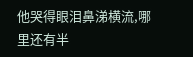他哭得眼泪鼻涕横流,哪里还有半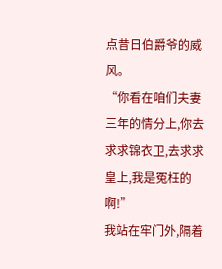点昔日伯爵爷的威风。
“你看在咱们夫妻三年的情分上,你去求求锦衣卫,去求求皇上,我是冤枉的啊!”
我站在牢门外,隔着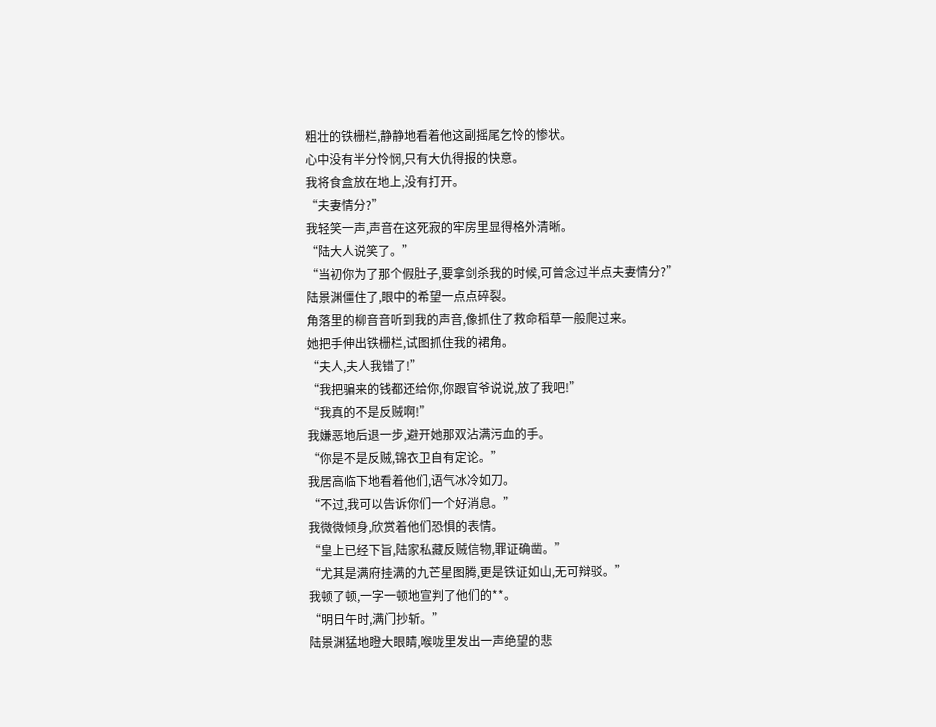粗壮的铁栅栏,静静地看着他这副摇尾乞怜的惨状。
心中没有半分怜悯,只有大仇得报的快意。
我将食盒放在地上,没有打开。
“夫妻情分?”
我轻笑一声,声音在这死寂的牢房里显得格外清晰。
“陆大人说笑了。”
“当初你为了那个假肚子,要拿剑杀我的时候,可曾念过半点夫妻情分?”
陆景渊僵住了,眼中的希望一点点碎裂。
角落里的柳音音听到我的声音,像抓住了救命稻草一般爬过来。
她把手伸出铁栅栏,试图抓住我的裙角。
“夫人,夫人我错了!”
“我把骗来的钱都还给你,你跟官爷说说,放了我吧!”
“我真的不是反贼啊!”
我嫌恶地后退一步,避开她那双沾满污血的手。
“你是不是反贼,锦衣卫自有定论。”
我居高临下地看着他们,语气冰冷如刀。
“不过,我可以告诉你们一个好消息。”
我微微倾身,欣赏着他们恐惧的表情。
“皇上已经下旨,陆家私藏反贼信物,罪证确凿。”
“尤其是满府挂满的九芒星图腾,更是铁证如山,无可辩驳。”
我顿了顿,一字一顿地宣判了他们的**。
“明日午时,满门抄斩。”
陆景渊猛地瞪大眼睛,喉咙里发出一声绝望的悲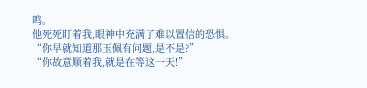鸣。
他死死盯着我,眼神中充满了难以置信的恐惧。
“你早就知道那玉佩有问题,是不是?”
“你故意顺着我,就是在等这一天!”